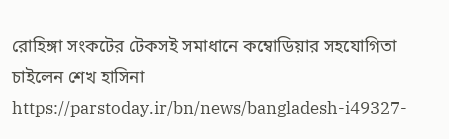রোহিঙ্গা সংকটের টেকসই সমাধানে কম্বোডিয়ার সহযোগিতা চাইলেন শেখ হাসিনা
https://parstoday.ir/bn/news/bangladesh-i49327-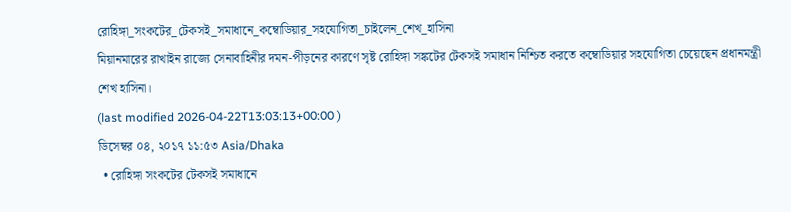রোহিঙ্গা_সংকটের_টেকসই_সমাধানে_কম্বোডিয়ার_সহযোগিতা_চাইলেন_শেখ_হাসিনা
মিয়ানমারের রাখাইন রাজ্যে সেনাবাহিনীর দমন-পীড়নের কারণে সৃষ্ট রোহিঙ্গা সঙ্কটের টেকসই সমাধান নিশ্চিত করতে কম্বোডিয়ার সহযোগিতা চেয়েছেন প্রধানমন্ত্রী শেখ হাসিনা।
(last modified 2026-04-22T13:03:13+00:00 )
ডিসেম্বর ০৪, ২০১৭ ১১:৫৩ Asia/Dhaka
  • রোহিঙ্গা সংকটের টেকসই সমাধানে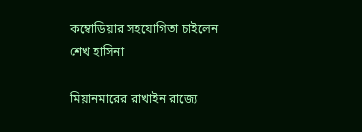কম্বোডিয়ার সহযোগিতা চাইলেন শেখ হাসিনা

মিয়ানমারের রাখাইন রাজ্যে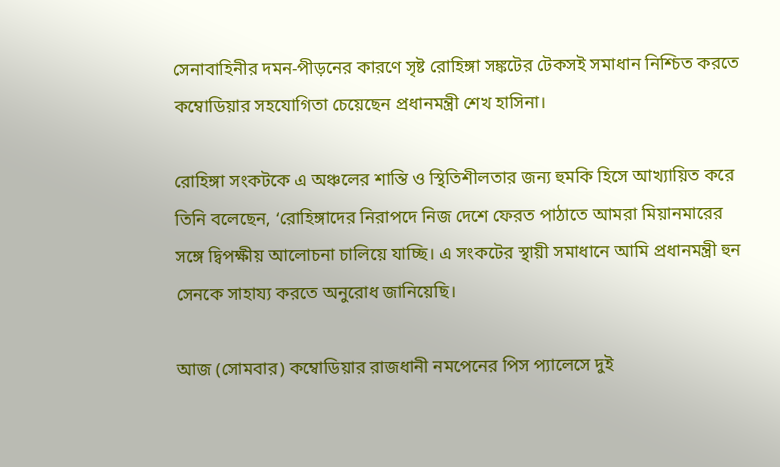সেনাবাহিনীর দমন-পীড়নের কারণে সৃষ্ট রোহিঙ্গা সঙ্কটের টেকসই সমাধান নিশ্চিত করতে কম্বোডিয়ার সহযোগিতা চেয়েছেন প্রধানমন্ত্রী শেখ হাসিনা।

রোহিঙ্গা সংকটকে এ অঞ্চলের শান্তি ও স্থিতিশীলতার জন্য হুমকি হিসে আখ্যায়িত করে তিনি বলেছেন, ‘রোহিঙ্গাদের নিরাপদে নিজ দেশে ফেরত পাঠাতে আমরা মিয়ানমারের সঙ্গে দ্বিপক্ষীয় আলোচনা চালিয়ে যাচ্ছি। এ সংকটের স্থায়ী সমাধানে আমি প্রধানমন্ত্রী হুন সেনকে সাহায্য করতে অনুরোধ জানিয়েছি।

আজ (সোমবার) কম্বোডিয়ার রাজধানী নমপেনের পিস প্যালেসে দুই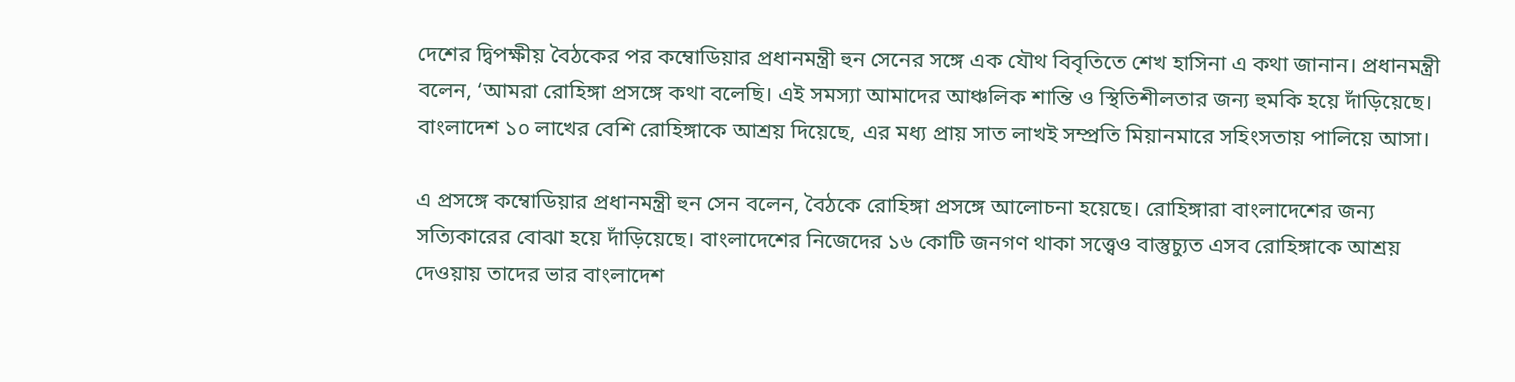দেশের দ্বিপক্ষীয় বৈঠকের পর কম্বোডিয়ার প্রধানমন্ত্রী হুন সেনের সঙ্গে এক যৌথ বিবৃতিতে শেখ হাসিনা এ কথা জানান। প্রধানমন্ত্রী বলেন, ‘আমরা রোহিঙ্গা প্রসঙ্গে কথা বলেছি। এই সমস্যা আমাদের আঞ্চলিক শান্তি ও স্থিতিশীলতার জন্য হুমকি হয়ে দাঁড়িয়েছে। বাংলাদেশ ১০ লাখের বেশি রোহিঙ্গাকে আশ্রয় দিয়েছে, এর মধ্য প্রায় সাত লাখই সম্প্রতি মিয়ানমারে সহিংসতায় পালিয়ে আসা।

এ প্রসঙ্গে কম্বোডিয়ার প্রধানমন্ত্রী হুন সেন বলেন, বৈঠকে রোহিঙ্গা প্রসঙ্গে আলোচনা হয়েছে। রোহিঙ্গারা বাংলাদেশের জন্য সত্যিকারের বোঝা হয়ে দাঁড়িয়েছে। বাংলাদেশের নিজেদের ১৬ কোটি জনগণ থাকা সত্ত্বেও বাস্তুচ্যুত এসব রোহিঙ্গাকে আশ্রয় দেওয়ায় তাদের ভার বাংলাদেশ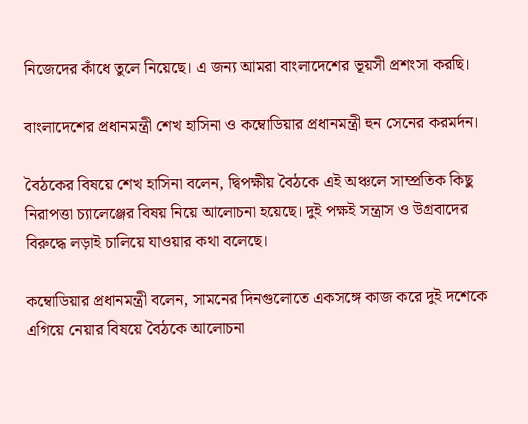নিজেদের কাঁধে তুলে নিয়েছে। এ জন্য আমরা বাংলাদেশের ভূয়সী প্রশংসা করছি।

বাংলাদেশের প্রধানমন্ত্রী শেখ হাসিনা ও কম্বোডিয়ার প্রধানমন্ত্রী হুন সেনের করমর্দন।

বৈঠকের বিষয়ে শেখ হাসিনা বলেন, দ্বিপক্ষীয় বৈঠকে এই অঞ্চলে সাম্প্রতিক কিছু নিরাপত্তা চ্যালেঞ্জের বিষয় নিয়ে আলোচনা হয়েছে। দুই পক্ষই সন্ত্রাস ও উগ্রবাদের বিরুদ্ধে লড়াই চালিয়ে যাওয়ার কথা বলেছে।

কম্বোডিয়ার প্রধানমন্ত্রী বলেন, সামনের দিনগুলোতে একসঙ্গে কাজ করে দুই দশেকে এগিয়ে নেয়ার বিষয়ে বৈঠকে আলোচনা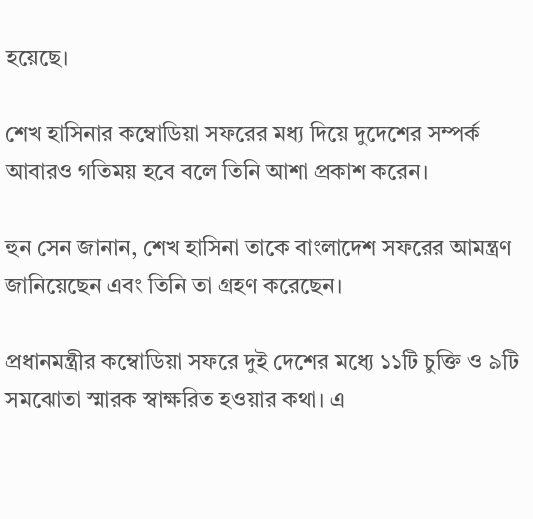হয়েছে।

শেখ হাসিনার কম্বোডিয়া সফরের মধ্য দিয়ে দুদেশের সম্পর্ক আবারও গতিময় হবে বলে তিনি আশা প্রকাশ করেন।

হুন সেন জানান, শেখ হাসিনা তাকে বাংলাদেশ সফরের আমন্ত্রণ জানিয়েছেন এবং তিনি তা গ্রহণ করেছেন।

প্রধানমন্ত্রীর কম্বোডিয়া সফরে দুই দেশের মধ্যে ১১টি চুক্তি ও ৯টি সমঝোতা স্মারক স্বাক্ষরিত হওয়ার কথা। এ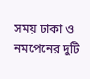সময় ঢাকা ও নমপেনের দুটি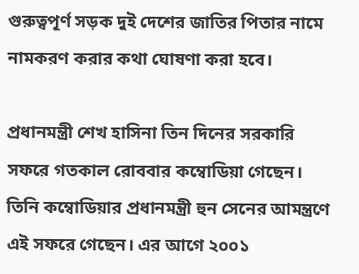গুরুত্বপূর্ণ সড়ক দুই দেশের জাতির পিতার নামে নামকরণ করার কথা ঘোষণা করা হবে।

প্রধানমন্ত্রী শেখ হাসিনা তিন দিনের সরকারি সফরে গতকাল রোববার কম্বোডিয়া গেছেন। তিনি কম্বোডিয়ার প্রধানমন্ত্রী হুন সেনের আমন্ত্রণে এই সফরে গেছেন। এর আগে ২০০১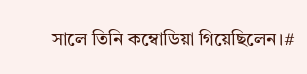সালে তিনি কম্বোডিয়া গিয়েছিলেন।#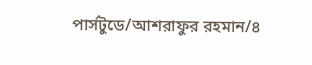পার্সটুডে/আশরাফুর রহমান/৪